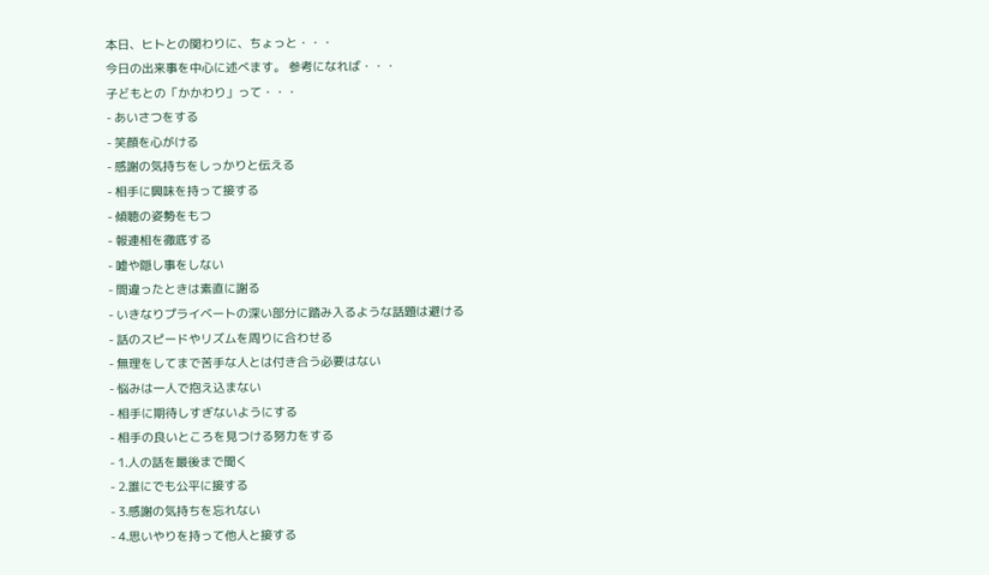本日、ヒトとの関わりに、ちょっと・・・
今日の出来事を中心に述べます。 参考になれば・・・
子どもとの「かかわり」って・・・
- あいさつをする
- 笑顔を心がける
- 感謝の気持ちをしっかりと伝える
- 相手に興味を持って接する
- 傾聴の姿勢をもつ
- 報連相を徹底する
- 嘘や隠し事をしない
- 間違ったときは素直に謝る
- いきなりプライベートの深い部分に踏み入るような話題は避ける
- 話のスピードやリズムを周りに合わせる
- 無理をしてまで苦手な人とは付き合う必要はない
- 悩みは一人で抱え込まない
- 相手に期待しすぎないようにする
- 相手の良いところを見つける努力をする
- 1.人の話を最後まで聞く
- 2.誰にでも公平に接する
- 3.感謝の気持ちを忘れない
- 4.思いやりを持って他人と接する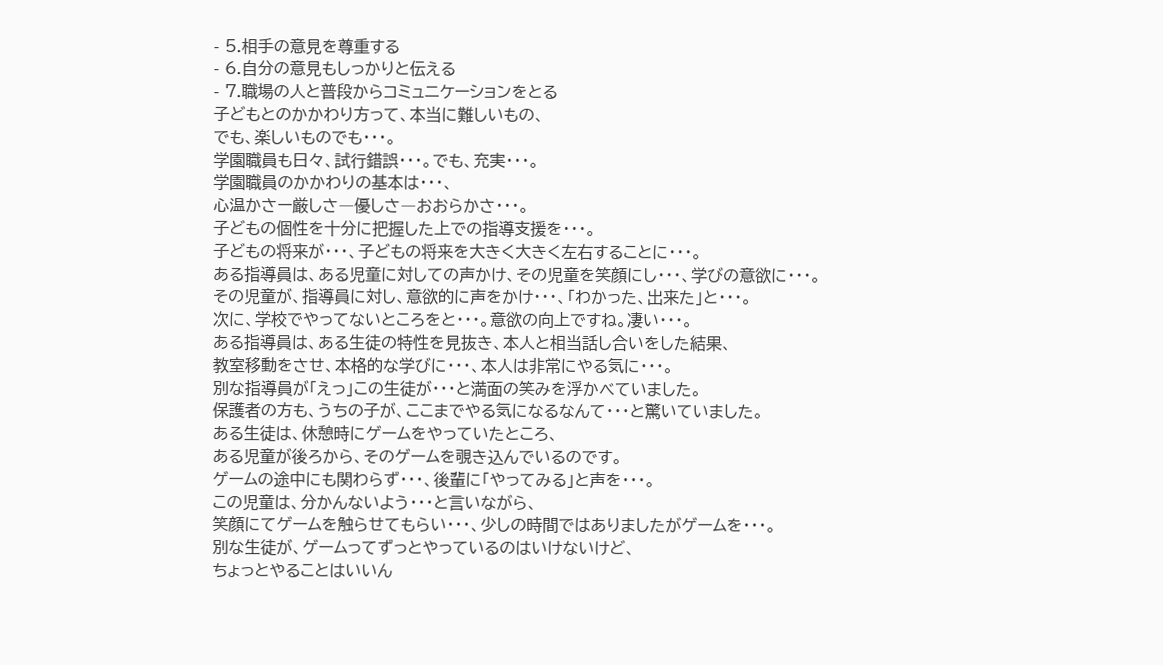- 5.相手の意見を尊重する
- 6.自分の意見もしっかりと伝える
- 7.職場の人と普段からコミュニケーションをとる
子どもとのかかわり方って、本当に難しいもの、
でも、楽しいものでも・・・。
学園職員も日々、試行錯誤・・・。でも、充実・・・。
学園職員のかかわりの基本は・・・、
心温かさー厳しさ―優しさ―おおらかさ・・・。
子どもの個性を十分に把握した上での指導支援を・・・。
子どもの将来が・・・、子どもの将来を大きく大きく左右することに・・・。
ある指導員は、ある児童に対しての声かけ、その児童を笑顔にし・・・、学びの意欲に・・・。
その児童が、指導員に対し、意欲的に声をかけ・・・、「わかった、出来た」と・・・。
次に、学校でやってないところをと・・・。意欲の向上ですね。凄い・・・。
ある指導員は、ある生徒の特性を見抜き、本人と相当話し合いをした結果、
教室移動をさせ、本格的な学びに・・・、本人は非常にやる気に・・・。
別な指導員が「えっ」この生徒が・・・と満面の笑みを浮かべていました。
保護者の方も、うちの子が、ここまでやる気になるなんて・・・と驚いていました。
ある生徒は、休憩時にゲームをやっていたところ、
ある児童が後ろから、そのゲームを覗き込んでいるのです。
ゲームの途中にも関わらず・・・、後輩に「やってみる」と声を・・・。
この児童は、分かんないよう・・・と言いながら、
笑顔にてゲームを触らせてもらい・・・、少しの時間ではありましたがゲームを・・・。
別な生徒が、ゲームってずっとやっているのはいけないけど、
ちょっとやることはいいん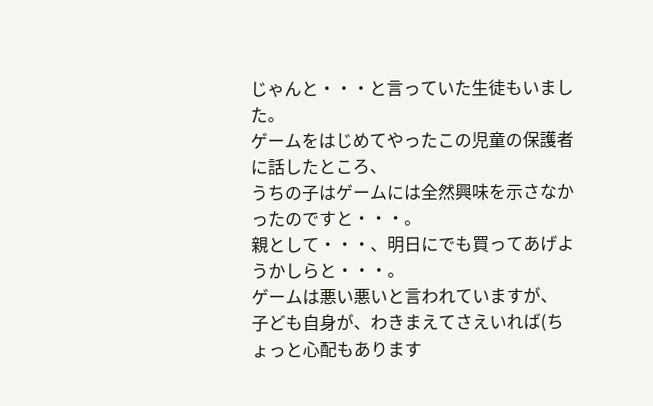じゃんと・・・と言っていた生徒もいました。
ゲームをはじめてやったこの児童の保護者に話したところ、
うちの子はゲームには全然興味を示さなかったのですと・・・。
親として・・・、明日にでも買ってあげようかしらと・・・。
ゲームは悪い悪いと言われていますが、
子ども自身が、わきまえてさえいれば(ちょっと心配もあります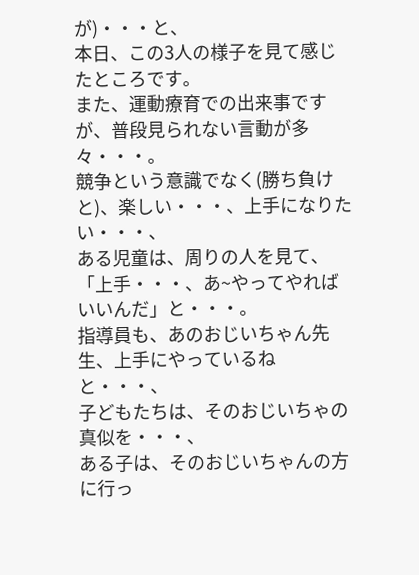が)・・・と、
本日、この3人の様子を見て感じたところです。
また、運動療育での出来事ですが、普段見られない言動が多々・・・。
競争という意識でなく(勝ち負けと)、楽しい・・・、上手になりたい・・・、
ある児童は、周りの人を見て、「上手・・・、あ~やってやればいいんだ」と・・・。
指導員も、あのおじいちゃん先生、上手にやっているねと・・・、
子どもたちは、そのおじいちゃの真似を・・・、
ある子は、そのおじいちゃんの方に行っ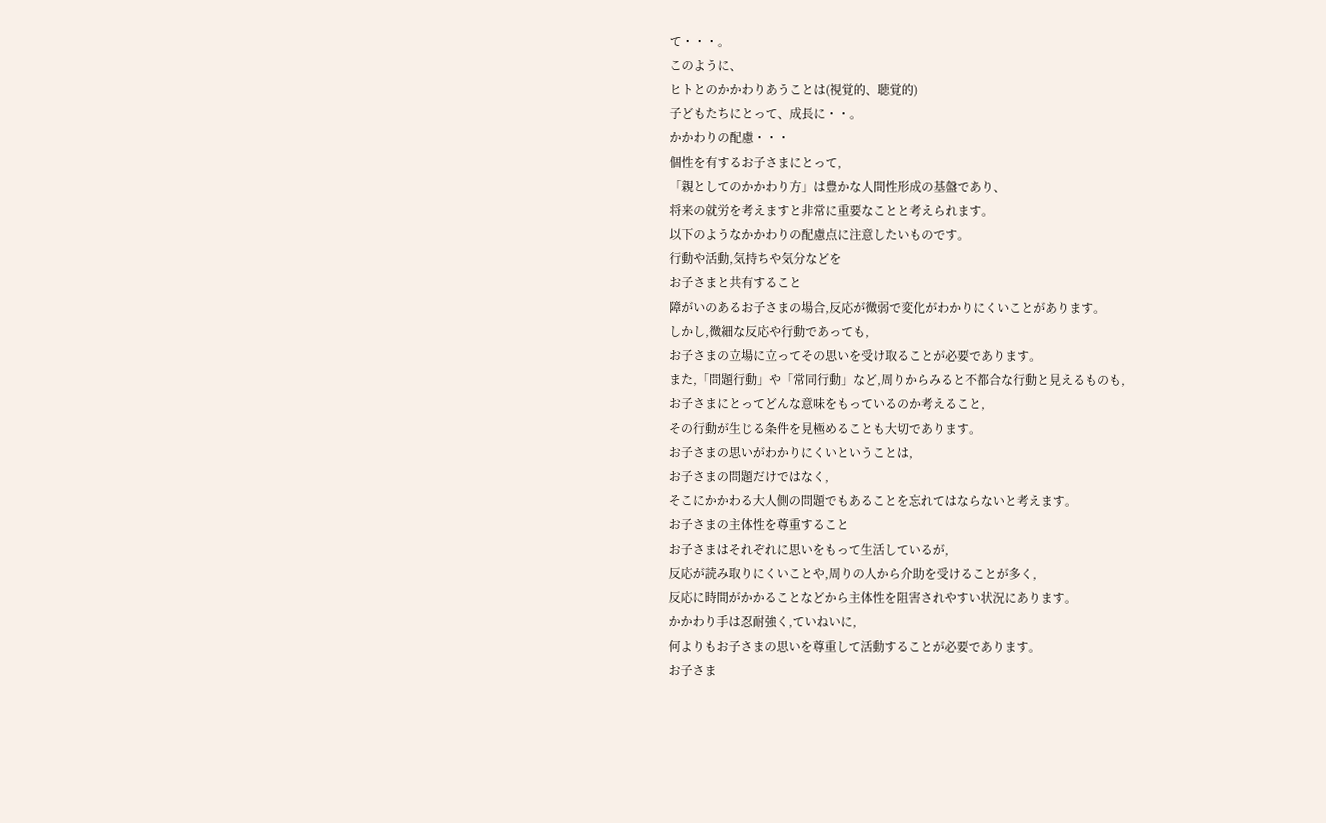て・・・。
このように、
ヒトとのかかわりあうことは(視覚的、聴覚的)
子どもたちにとって、成長に・・。
かかわりの配慮・・・
個性を有するお子さまにとって,
「親としてのかかわり方」は豊かな人間性形成の基盤であり、
将来の就労を考えますと非常に重要なことと考えられます。
以下のようなかかわりの配慮点に注意したいものです。
行動や活動,気持ちや気分などを
お子さまと共有すること
障がいのあるお子さまの場合,反応が微弱で変化がわかりにくいことがあります。
しかし,微細な反応や行動であっても,
お子さまの立場に立ってその思いを受け取ることが必要であります。
また,「問題行動」や「常同行動」など,周りからみると不都合な行動と見えるものも,
お子さまにとってどんな意味をもっているのか考えること,
その行動が生じる条件を見極めることも大切であります。
お子さまの思いがわかりにくいということは,
お子さまの問題だけではなく,
そこにかかわる大人側の問題でもあることを忘れてはならないと考えます。
お子さまの主体性を尊重すること
お子さまはそれぞれに思いをもって生活しているが,
反応が読み取りにくいことや,周りの人から介助を受けることが多く,
反応に時間がかかることなどから主体性を阻害されやすい状況にあります。
かかわり手は忍耐強く,ていねいに,
何よりもお子さまの思いを尊重して活動することが必要であります。
お子さま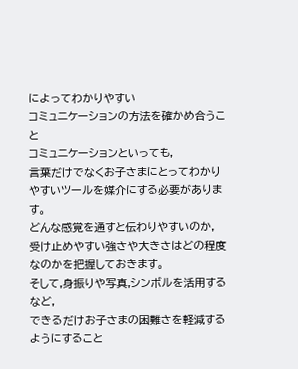によってわかりやすい
コミュニケーションの方法を確かめ合うこと
コミュニケーションといっても,
言葉だけでなくお子さまにとってわかりやすいツールを媒介にする必要があります。
どんな感覚を通すと伝わりやすいのか,
受け止めやすい強さや大きさはどの程度なのかを把握しておきます。
そして,身振りや写真,シンボルを活用するなど,
できるだけお子さまの困難さを軽減するようにすること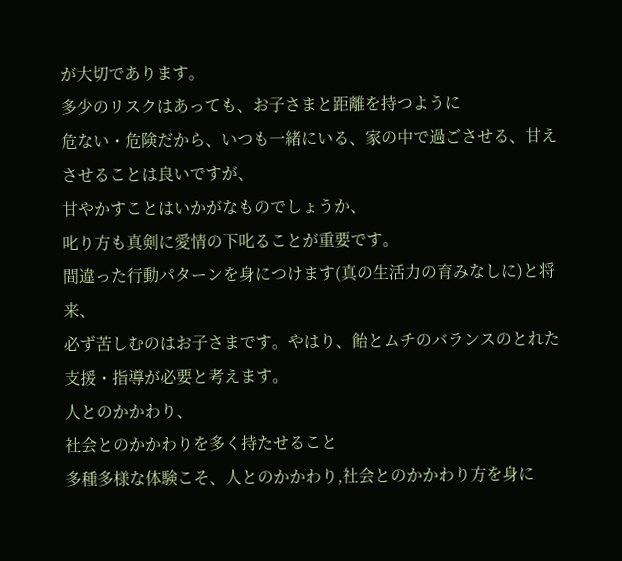が大切であります。
多少のリスクはあっても、お子さまと距離を持つように
危ない・危険だから、いつも一緒にいる、家の中で過ごさせる、甘えさせることは良いですが、
甘やかすことはいかがなものでしょうか、
叱り方も真剣に愛情の下叱ることが重要です。
間違った行動パターンを身につけます(真の生活力の育みなしに)と将来、
必ず苦しむのはお子さまです。やはり、飴とムチのバランスのとれた支援・指導が必要と考えます。
人とのかかわり、
社会とのかかわりを多く持たせること
多種多様な体験こそ、人とのかかわり,社会とのかかわり方を身に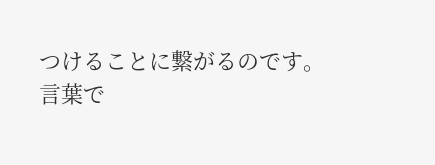つけることに繋がるのです。
言葉で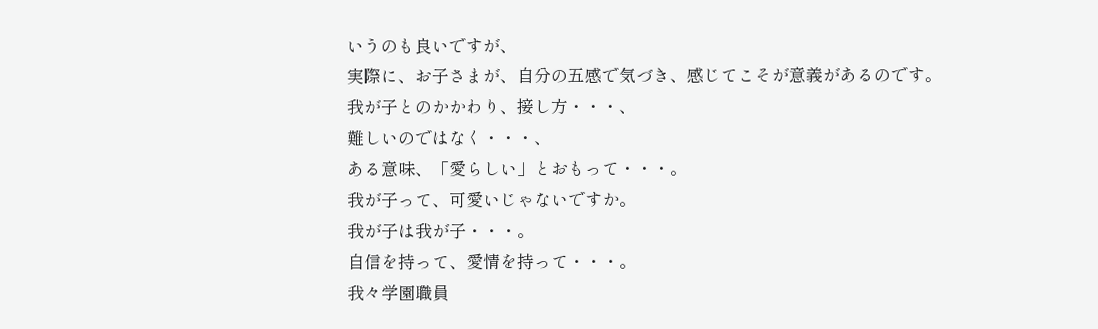いうのも良いですが、
実際に、お子さまが、自分の五感で気づき、感じてこそが意義があるのです。
我が子とのかかわり、接し方・・・、
難しいのではなく・・・、
ある意味、「愛らしい」とおもって・・・。
我が子って、可愛いじゃないですか。
我が子は我が子・・・。
自信を持って、愛情を持って・・・。
我々学園職員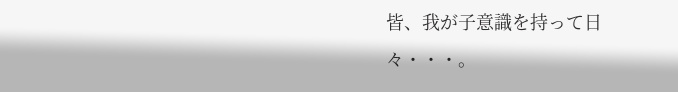皆、我が子意識を持って日々・・・。